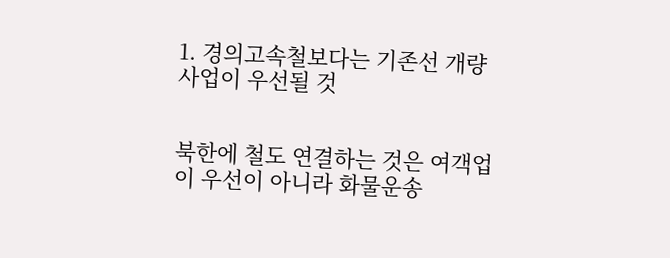1. 경의고속철보다는 기존선 개량 사업이 우선될 것


북한에 철도 연결하는 것은 여객업이 우선이 아니라 화물운송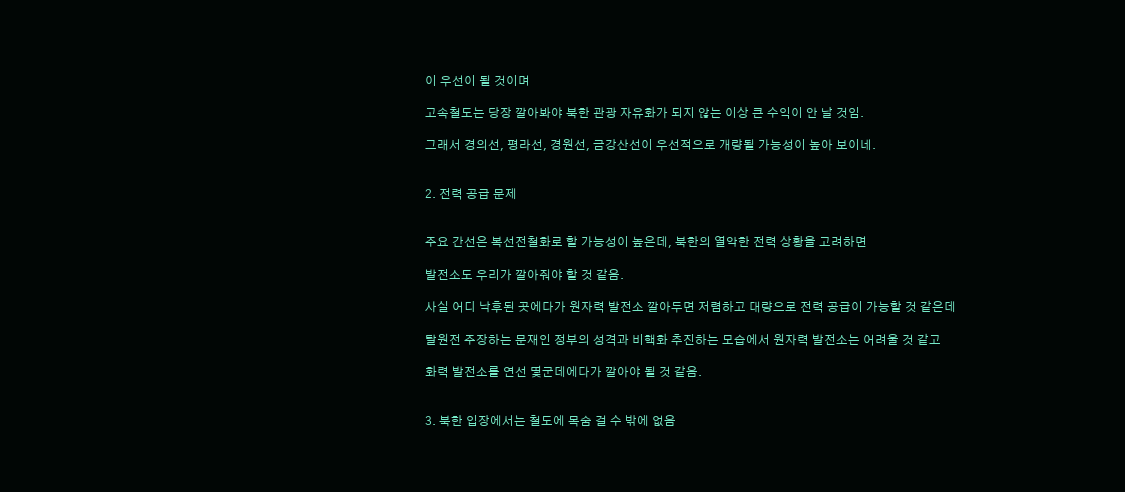이 우선이 될 것이며

고속철도는 당장 깔아봐야 북한 관광 자유화가 되지 않는 이상 큰 수익이 안 날 것임.

그래서 경의선, 평라선, 경원선, 금강산선이 우선적으로 개량될 가능성이 높아 보이네.


2. 전력 공급 문제


주요 간선은 복선전철화로 할 가능성이 높은데, 북한의 열악한 전력 상황을 고려하면

발전소도 우리가 깔아줘야 할 것 같음.

사실 어디 낙후된 곳에다가 원자력 발전소 깔아두면 저렴하고 대량으로 전력 공급이 가능할 것 같은데

탈원전 주장하는 문재인 정부의 성격과 비핵화 추진하는 모습에서 원자력 발전소는 어려울 것 같고

화력 발전소를 연선 몇군데에다가 깔아야 될 것 같음.


3. 북한 입장에서는 철도에 목숨 걸 수 밖에 없음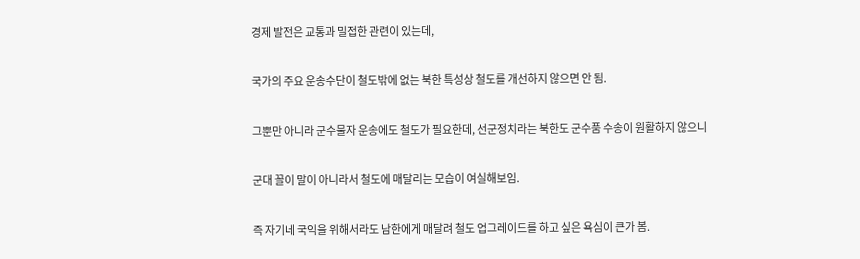경제 발전은 교통과 밀접한 관련이 있는데,

국가의 주요 운송수단이 철도밖에 없는 북한 특성상 철도를 개선하지 않으면 안 됨.

그뿐만 아니라 군수물자 운송에도 철도가 필요한데, 선군정치라는 북한도 군수품 수송이 원활하지 않으니

군대 꼴이 말이 아니라서 철도에 매달리는 모습이 여실해보임.

즉 자기네 국익을 위해서라도 남한에게 매달려 철도 업그레이드를 하고 싶은 욕심이 큰가 봄.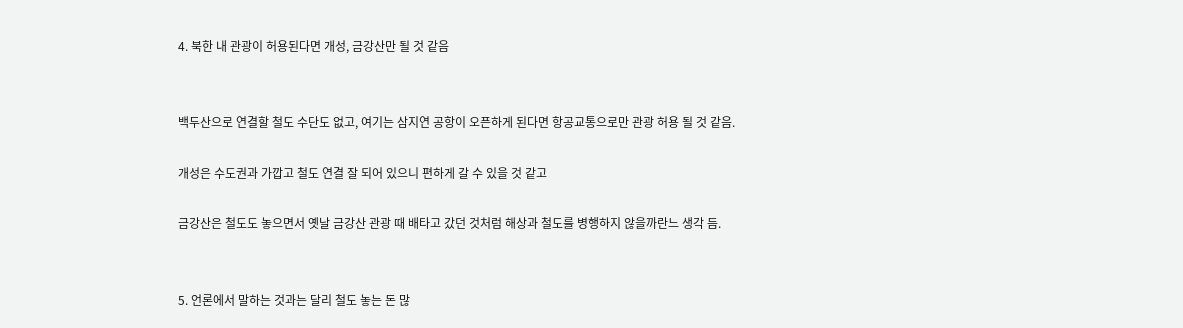4. 북한 내 관광이 허용된다면 개성, 금강산만 될 것 같음


백두산으로 연결할 철도 수단도 없고, 여기는 삼지연 공항이 오픈하게 된다면 항공교통으로만 관광 허용 될 것 같음.

개성은 수도권과 가깝고 철도 연결 잘 되어 있으니 편하게 갈 수 있을 것 같고

금강산은 철도도 놓으면서 옛날 금강산 관광 때 배타고 갔던 것처럼 해상과 철도를 병행하지 않을까란느 생각 듬.


5. 언론에서 말하는 것과는 달리 철도 놓는 돈 많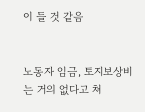이 들 것 같음


노동자 임금, 토지보상비는 거의 없다고 쳐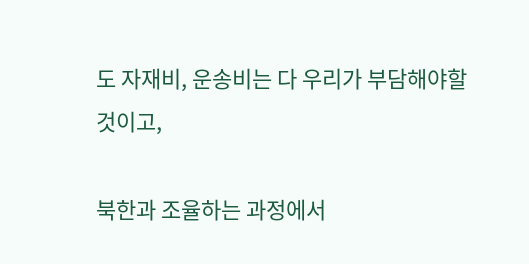도 자재비, 운송비는 다 우리가 부담해야할 것이고,

북한과 조율하는 과정에서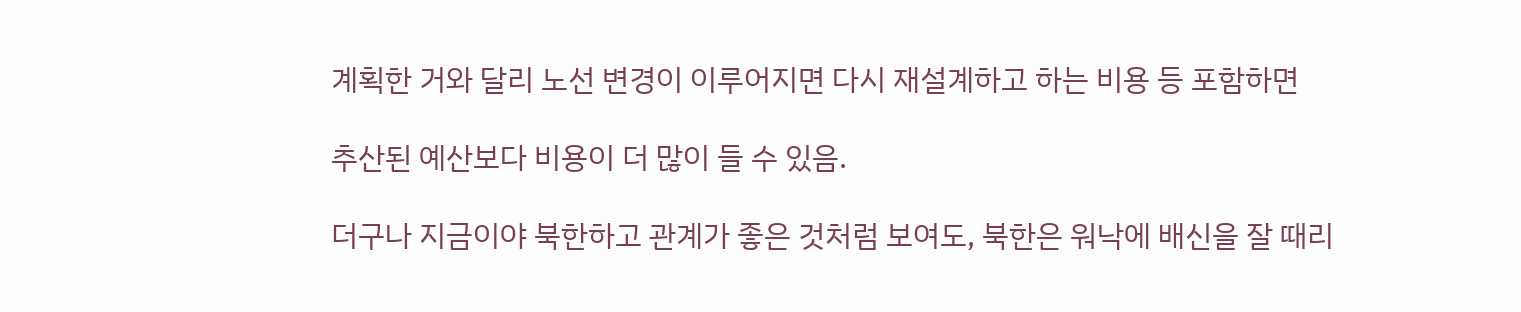계획한 거와 달리 노선 변경이 이루어지면 다시 재설계하고 하는 비용 등 포함하면

추산된 예산보다 비용이 더 많이 들 수 있음.

더구나 지금이야 북한하고 관계가 좋은 것처럼 보여도, 북한은 워낙에 배신을 잘 때리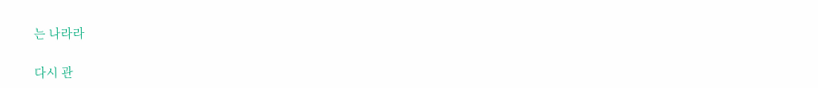는 나라라

다시 관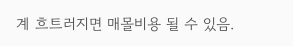계 흐트러지면 매몰비용 될 수 있음.